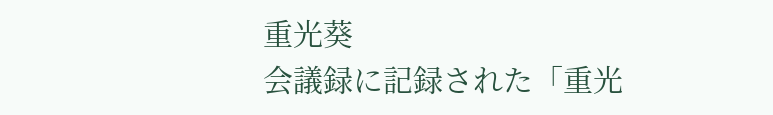重光葵
会議録に記録された「重光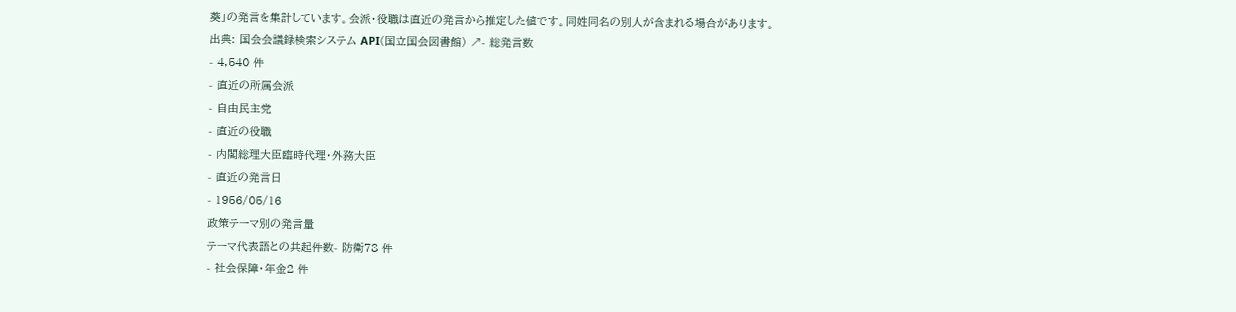葵」の発言を集計しています。会派・役職は直近の発言から推定した値です。同姓同名の別人が含まれる場合があります。
出典: 国会会議録検索システム API(国立国会図書館) ↗- 総発言数
- 4,540 件
- 直近の所属会派
- 自由民主党
- 直近の役職
- 内閣総理大臣臨時代理・外務大臣
- 直近の発言日
- 1956/05/16
政策テーマ別の発言量
テーマ代表語との共起件数- 防衛78 件
- 社会保障・年金2 件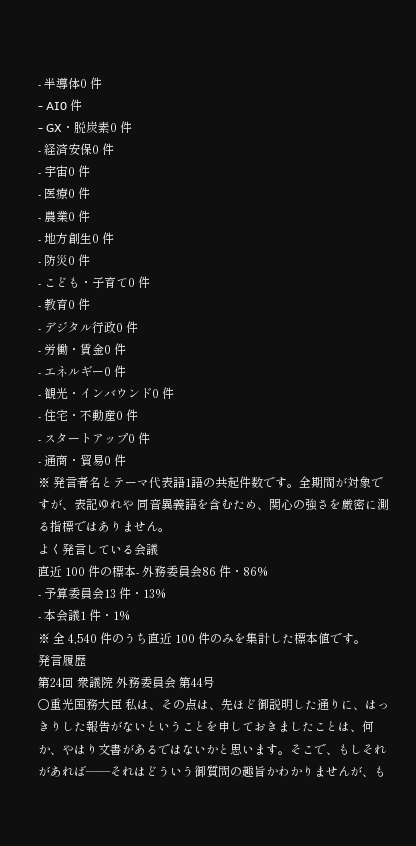- 半導体0 件
- AI0 件
- GX・脱炭素0 件
- 経済安保0 件
- 宇宙0 件
- 医療0 件
- 農業0 件
- 地方創生0 件
- 防災0 件
- こども・子育て0 件
- 教育0 件
- デジタル行政0 件
- 労働・賃金0 件
- エネルギー0 件
- 観光・インバウンド0 件
- 住宅・不動産0 件
- スタートアップ0 件
- 通商・貿易0 件
※ 発言者名とテーマ代表語1語の共起件数です。全期間が対象ですが、表記ゆれや 同音異義語を含むため、関心の強さを厳密に測る指標ではありません。
よく発言している会議
直近 100 件の標本- 外務委員会86 件・86%
- 予算委員会13 件・13%
- 本会議1 件・1%
※ 全 4,540 件のうち直近 100 件のみを集計した標本値です。
発言履歴
第24回 衆議院 外務委員会 第44号
○重光国務大臣 私は、その点は、先ほど御説明した通りに、はっきりした報告がないということを申しておきましたことは、何か、やはり文書があるではないかと思います。そこで、もしそれがあれば――それはどういう御質問の趣旨かわかりませんが、も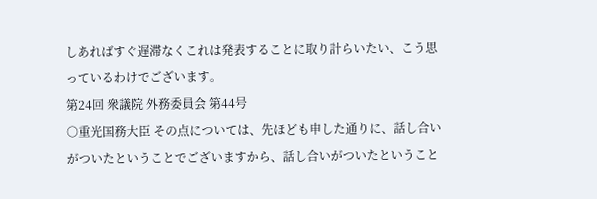しあればすぐ遅滞なくこれは発表することに取り計らいたい、こう思っているわけでございます。
第24回 衆議院 外務委員会 第44号
○重光国務大臣 その点については、先ほども申した通りに、話し合いがついたということでございますから、話し合いがついたということ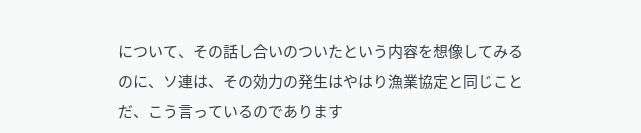について、その話し合いのついたという内容を想像してみるのに、ソ連は、その効力の発生はやはり漁業協定と同じことだ、こう言っているのであります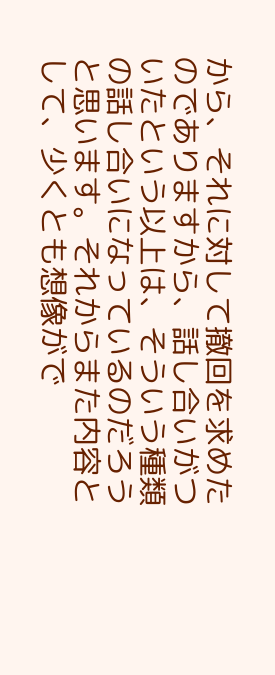から、それに対して撤回を求めたのでありますから、話し合いがついたという以上は、そういう種類の話し合いになっているのだろうと思います。それからまた内容として、少くとも想像がで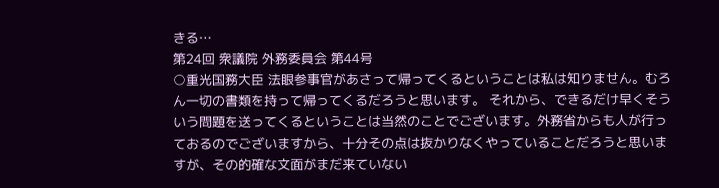きる…
第24回 衆議院 外務委員会 第44号
○重光国務大臣 法眼参事官があさって帰ってくるということは私は知りません。むろん一切の書類を持って帰ってくるだろうと思います。 それから、できるだけ早くそういう問題を送ってくるということは当然のことでございます。外務省からも人が行っておるのでございますから、十分その点は抜かりなくやっていることだろうと思いますが、その的確な文面がまだ来ていない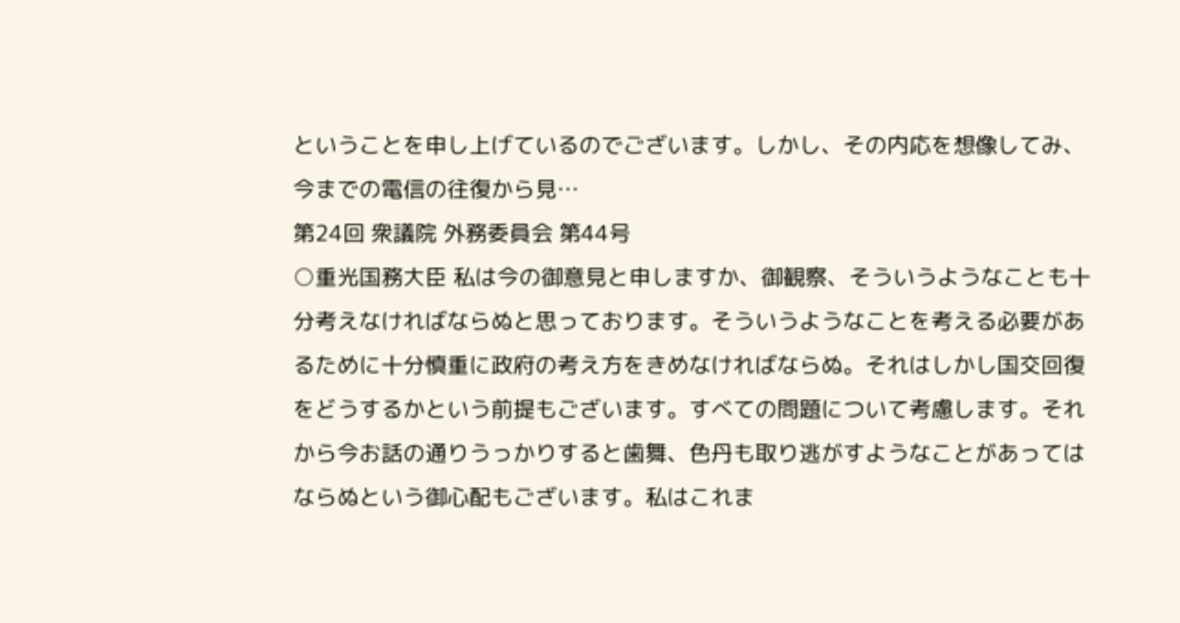ということを申し上げているのでございます。しかし、その内応を想像してみ、今までの電信の往復から見…
第24回 衆議院 外務委員会 第44号
○重光国務大臣 私は今の御意見と申しますか、御観察、そういうようなことも十分考えなければならぬと思っております。そういうようなことを考える必要があるために十分慎重に政府の考え方をきめなければならぬ。それはしかし国交回復をどうするかという前提もございます。すべての問題について考慮します。それから今お話の通りうっかりすると歯舞、色丹も取り逃がすようなことがあってはならぬという御心配もございます。私はこれま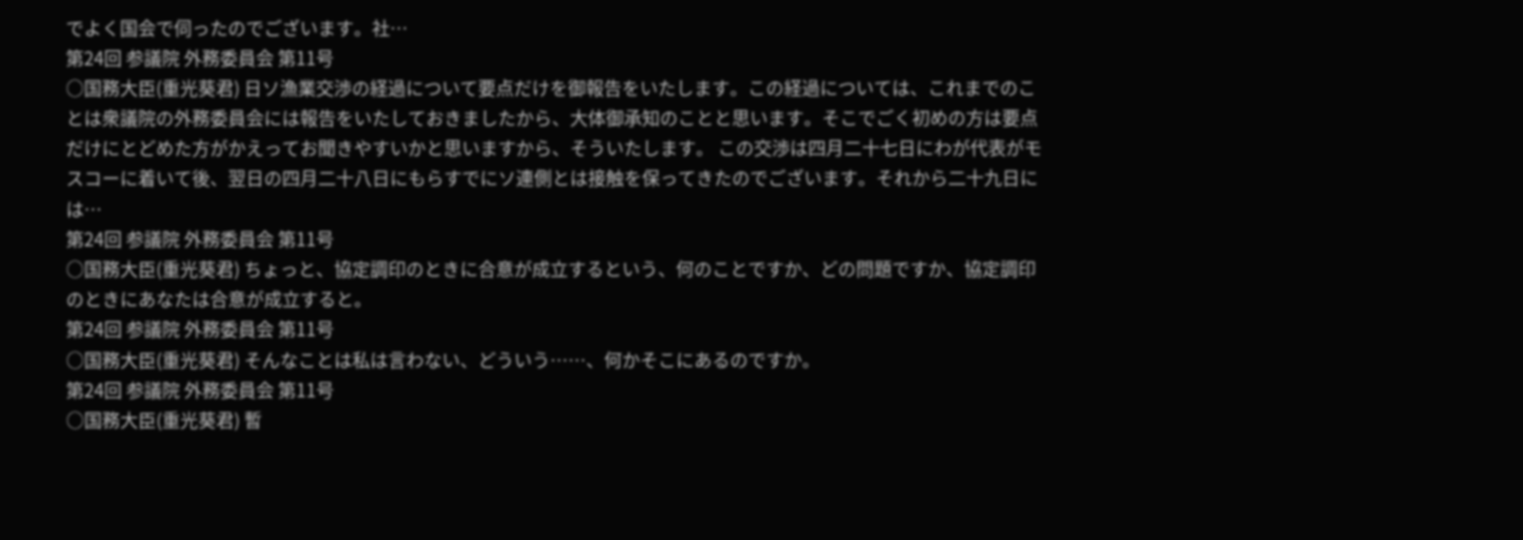でよく国会で伺ったのでございます。社…
第24回 参議院 外務委員会 第11号
○国務大臣(重光葵君) 日ソ漁業交渉の経過について要点だけを御報告をいたします。この経過については、これまでのことは衆議院の外務委員会には報告をいたしておきましたから、大体御承知のことと思います。そこでごく初めの方は要点だけにとどめた方がかえってお聞きやすいかと思いますから、そういたします。 この交渉は四月二十七日にわが代表がモスコーに着いて後、翌日の四月二十八日にもらすでにソ連側とは接触を保ってきたのでございます。それから二十九日には…
第24回 参議院 外務委員会 第11号
○国務大臣(重光葵君) ちょっと、協定調印のときに合意が成立するという、何のことですか、どの問題ですか、協定調印のときにあなたは合意が成立すると。
第24回 参議院 外務委員会 第11号
○国務大臣(重光葵君) そんなことは私は言わない、どういう……、何かそこにあるのですか。
第24回 参議院 外務委員会 第11号
○国務大臣(重光葵君) 暫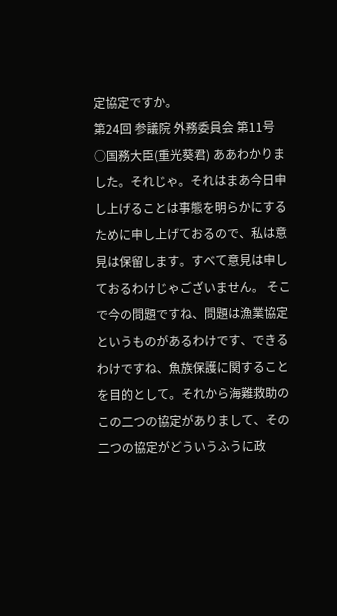定協定ですか。
第24回 参議院 外務委員会 第11号
○国務大臣(重光葵君) ああわかりました。それじゃ。それはまあ今日申し上げることは事態を明らかにするために申し上げておるので、私は意見は保留します。すべて意見は申しておるわけじゃございません。 そこで今の問題ですね、問題は漁業協定というものがあるわけです、できるわけですね、魚族保護に関することを目的として。それから海難救助のこの二つの協定がありまして、その二つの協定がどういうふうに政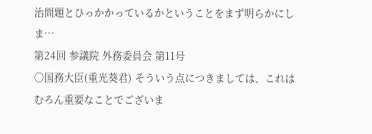治問題とひっかかっているかということをまず明らかにしま…
第24回 参議院 外務委員会 第11号
○国務大臣(重光葵君) そういう点につきましては、これはむろん重要なことでございま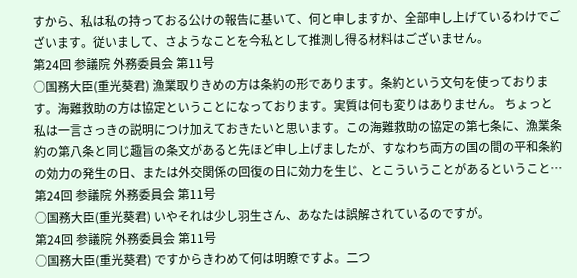すから、私は私の持っておる公けの報告に基いて、何と申しますか、全部申し上げているわけでございます。従いまして、さようなことを今私として推測し得る材料はございません。
第24回 参議院 外務委員会 第11号
○国務大臣(重光葵君) 漁業取りきめの方は条約の形であります。条約という文句を使っております。海難救助の方は協定ということになっております。実質は何も変りはありません。 ちょっと私は一言さっきの説明につけ加えておきたいと思います。この海難救助の協定の第七条に、漁業条約の第八条と同じ趣旨の条文があると先ほど申し上げましたが、すなわち両方の国の間の平和条約の効力の発生の日、または外交関係の回復の日に効力を生じ、とこういうことがあるということ…
第24回 参議院 外務委員会 第11号
○国務大臣(重光葵君) いやそれは少し羽生さん、あなたは誤解されているのですが。
第24回 参議院 外務委員会 第11号
○国務大臣(重光葵君) ですからきわめて何は明瞭ですよ。二つ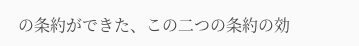の条約ができた、この二つの条約の効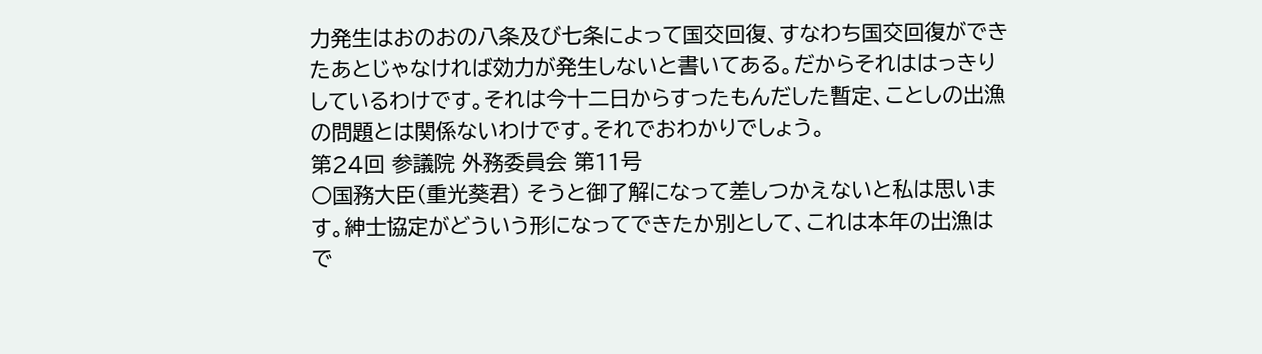力発生はおのおの八条及び七条によって国交回復、すなわち国交回復ができたあとじゃなければ効力が発生しないと書いてある。だからそれははっきりしているわけです。それは今十二日からすったもんだした暫定、ことしの出漁の問題とは関係ないわけです。それでおわかりでしょう。
第24回 参議院 外務委員会 第11号
○国務大臣(重光葵君) そうと御了解になって差しつかえないと私は思います。紳士協定がどういう形になってできたか別として、これは本年の出漁はで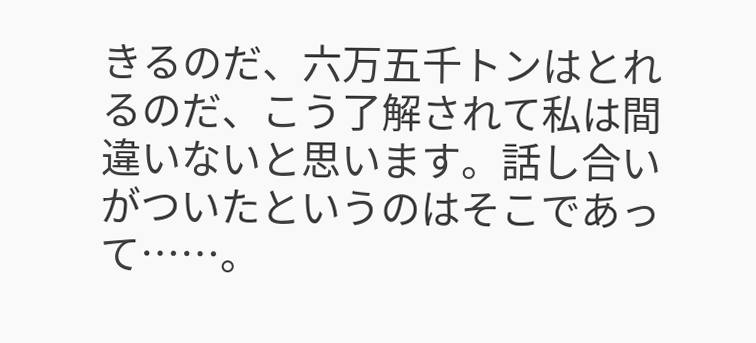きるのだ、六万五千トンはとれるのだ、こう了解されて私は間違いないと思います。話し合いがついたというのはそこであって……。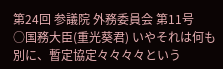第24回 参議院 外務委員会 第11号
○国務大臣(重光葵君) いやそれは何も別に、暫定協定々々々々という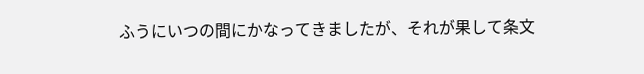ふうにいつの間にかなってきましたが、それが果して条文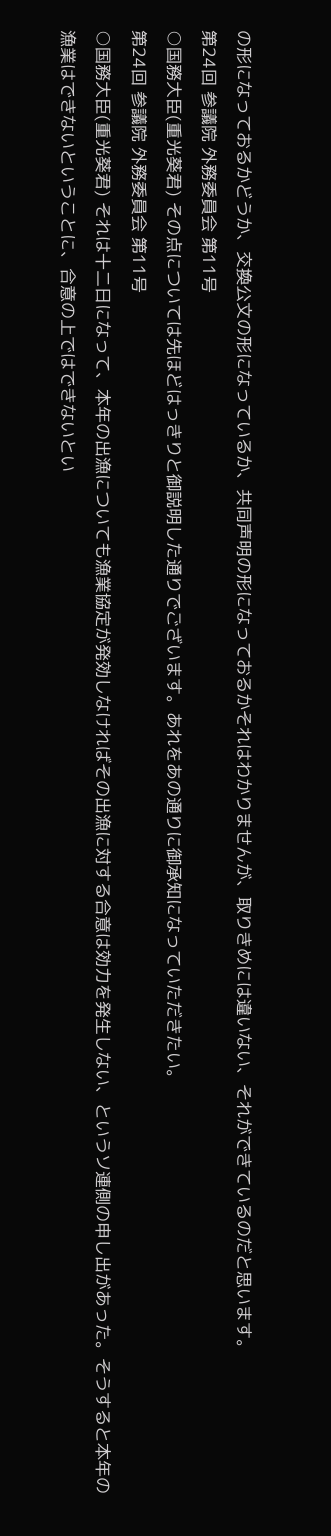の形になっておるかどうか、交換公文の形になっているか、共同声明の形になっておるかそれはわかりませんが、取りきめには違いない、それができているのだと思います。
第24回 参議院 外務委員会 第11号
○国務大臣(重光葵君) その点については先ほどはっきりと御説明した通りでございます。あれをあの通りに御承知になっていただきたい。
第24回 参議院 外務委員会 第11号
○国務大臣(重光葵君) それは十二日になって、本年の出漁についても漁業協定が発効しなければその出漁に対する合意は効力を発生しない、というソ連側の申し出があった。そうすると本年の漁業はできないということに、合意の上ではできないとい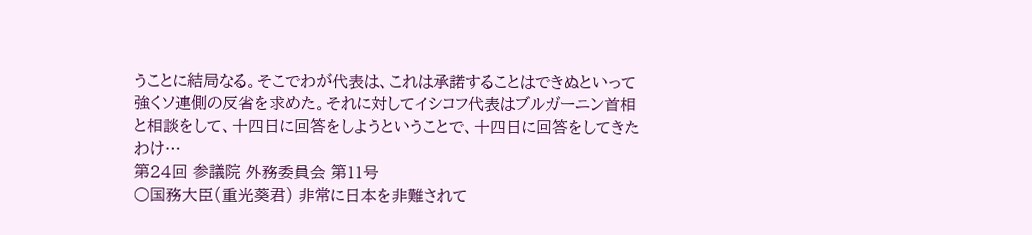うことに結局なる。そこでわが代表は、これは承諾することはできぬといって強くソ連側の反省を求めた。それに対してイシコフ代表はブルガーニン首相と相談をして、十四日に回答をしようということで、十四日に回答をしてきたわけ…
第24回 参議院 外務委員会 第11号
○国務大臣(重光葵君) 非常に日本を非難されて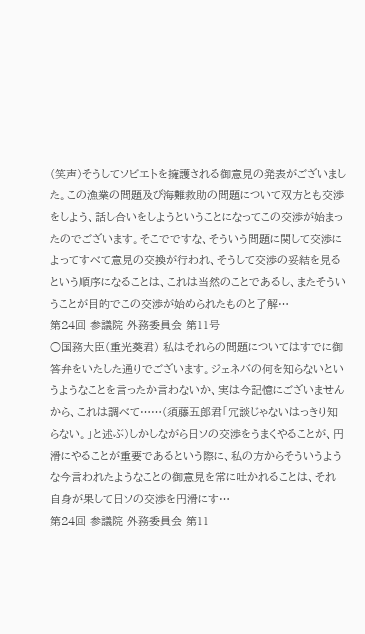(笑声)そうしてソビエトを擁護される御意見の発表がございました。この漁業の問題及び海難救助の問題について双方とも交渉をしよう、話し合いをしようということになってこの交渉が始まったのでございます。そこでですな、そういう問題に関して交渉によってすべて意見の交換が行われ、そうして交渉の妥結を見るという順序になることは、これは当然のことであるし、またそういうことが目的でこの交渉が始められたものと了解…
第24回 参議院 外務委員会 第11号
○国務大臣(重光葵君) 私はそれらの問題についてはすでに御答弁をいたした通りでございます。ジェネバの何を知らないというようなことを言ったか言わないか、実は今記憶にございませんから、これは調べて……(須藤五郎君「冗談じゃないはっきり知らない。」と述ぶ)しかしながら日ソの交渉をうまくやることが、円滑にやることが重要であるという際に、私の方からそういうような今言われたようなことの御意見を常に吐かれることは、それ自身が果して日ソの交渉を円滑にす…
第24回 参議院 外務委員会 第11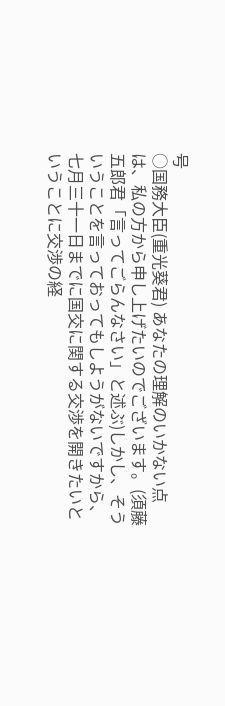号
○国務大臣(重光葵君) あなたの理解のいかない点は、私の方から申し上げたいのでございます。(須藤五郎君「言ってごらんなさい」と述ぶ)しかし、そういうことを言っておってもしようがないですから、七月三十一日までに国交に関する交渉を開きたいということに交渉の経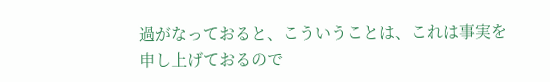過がなっておると、こういうことは、これは事実を申し上げておるので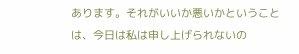あります。それがいいか悪いかということは、今日は私は申し上げられないの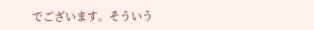でございます。そういう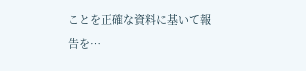ことを正確な資料に基いて報告を…